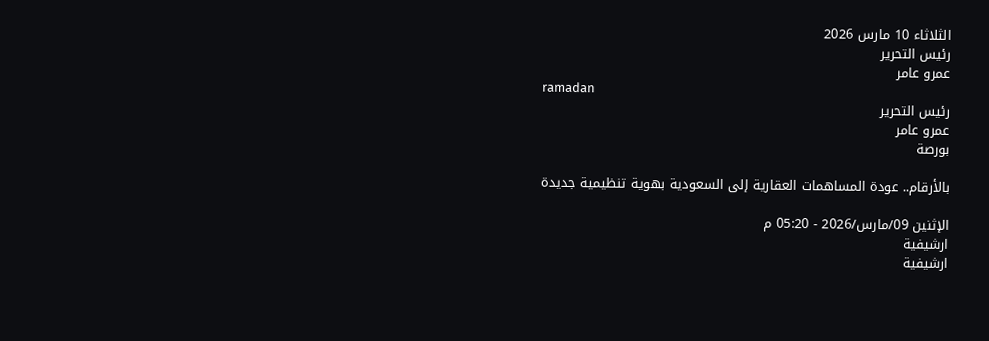الثلاثاء 10 مارس 2026
رئيس التحرير
عمرو عامر
ramadan
رئيس التحرير
عمرو عامر
بورصة

بالأرقام.. عودة المساهمات العقارية إلى السعودية بهوية تنظيمية جديدة

الإثنين 09/مارس/2026 - 05:20 م
ارشيفية
ارشيفية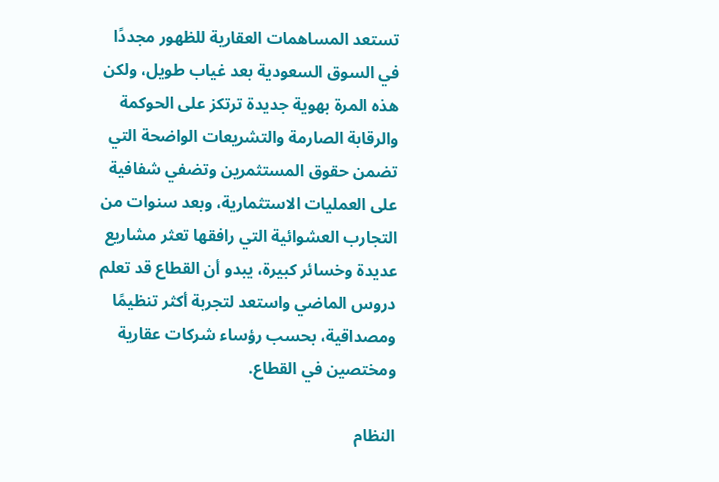تستعد المساهمات العقارية للظهور مجددًا في السوق السعودية بعد غياب طويل، ولكن هذه المرة بهوية جديدة ترتكز على الحوكمة والرقابة الصارمة والتشريعات الواضحة التي تضمن حقوق المستثمرين وتضفي شفافية على العمليات الاستثمارية، وبعد سنوات من التجارب العشوائية التي رافقها تعثر مشاريع عديدة وخسائر كبيرة، يبدو أن القطاع قد تعلم دروس الماضي واستعد لتجربة أكثر تنظيمًا ومصداقية، بحسب رؤساء شركات عقارية ومختصين في القطاع.

النظام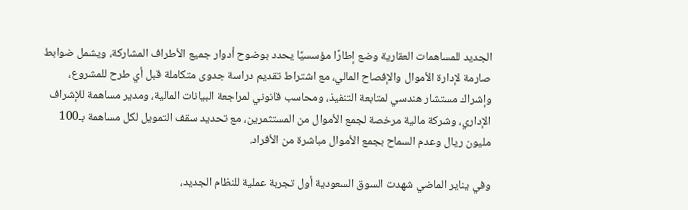الجديد للمساهمات العقارية وضع إطارًا مؤسسيًا يحدد بوضوح أدوار جميع الأطراف المشاركة، ويشمل ضوابط صارمة لإدارة الأموال والإفصاح المالي، مع اشتراط تقديم دراسة جدوى متكاملة قبل أي طرح للمشروع، وإشراك مستشار هندسي لمتابعة التنفيذ، ومحاسب قانوني لمراجعة البيانات المالية، ومدير مساهمة للإشراف الإداري، وشركة مالية مرخصة لجمع الأموال من المستثمرين، مع تحديد سقف التمويل لكل مساهمة بـ100 مليون ريال وعدم السماح بجمع الأموال مباشرة من الأفراد.

وفي يناير الماضي شهدت السوق السعودية أول تجربة عملية للنظام الجديد،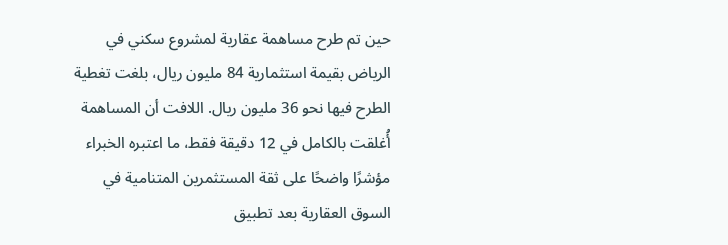حين تم طرح مساهمة عقارية لمشروع سكني في الرياض بقيمة استثمارية 84 مليون ريال، بلغت تغطية الطرح فيها نحو 36 مليون ريال. اللافت أن المساهمة أُغلقت بالكامل في 12 دقيقة فقط، ما اعتبره الخبراء مؤشرًا واضحًا على ثقة المستثمرين المتنامية في السوق العقارية بعد تطبيق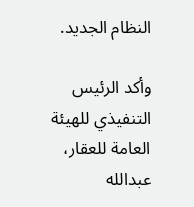النظام الجديد.

وأكد الرئيس التنفيذي للهيئة العامة للعقار، عبدالله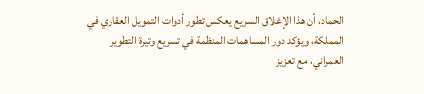الحماد، أن هذا الإغلاق السريع يعكس تطور أدوات التمويل العقاري في المملكة، ويؤكد دور المساهمات المنظمة في تسريع وتيرة التطوير العمراني، مع تعزيز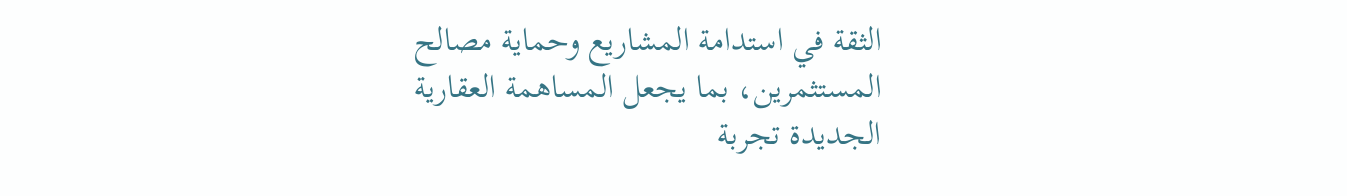الثقة في استدامة المشاريع وحماية مصالح المستثمرين، بما يجعل المساهمة العقارية الجديدة تجربة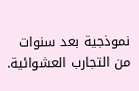نموذجية بعد سنوات من التجارب العشوائية.